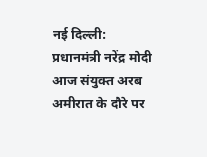नई दिल्ली: प्रधानमंत्री नरेंद्र मोदी आज संयुक्त अरब अमीरात के दौरे पर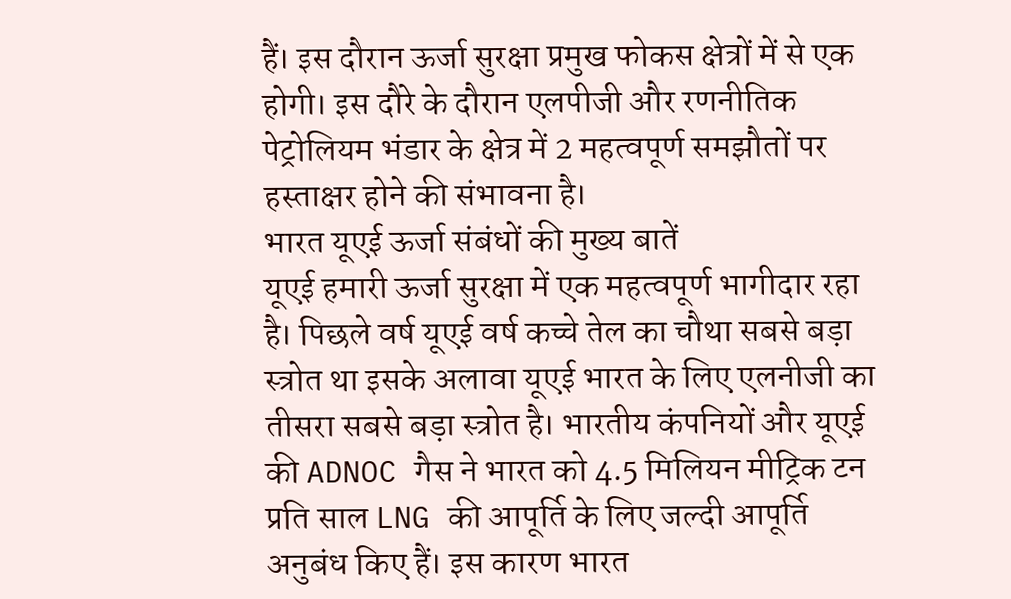हैं। इस दौरान ऊर्जा सुरक्षा प्रमुख फोकस क्षेत्रों में से एक होगी। इस दौरे के दौरान एलपीजी और रणनीतिक पेट्रोलियम भंडार के क्षेत्र में 2 महत्वपूर्ण समझौतों पर हस्ताक्षर होने की संभावना है।
भारत यूएई ऊर्जा संबंधों की मुख्य बातें
यूएई हमारी ऊर्जा सुरक्षा में एक महत्वपूर्ण भागीदार रहा है। पिछले वर्ष यूएई वर्ष कच्चे तेल का चौथा सबसे बड़ा स्त्रोत था इसके अलावा यूएई भारत के लिए एलनीजी का तीसरा सबसे बड़ा स्त्रोत है। भारतीय कंपनियों और यूएई की ADNOC गैस ने भारत को 4.5 मिलियन मीट्रिक टन प्रति साल LNG की आपूर्ति के लिए जल्दी आपूर्ति अनुबंध किए हैं। इस कारण भारत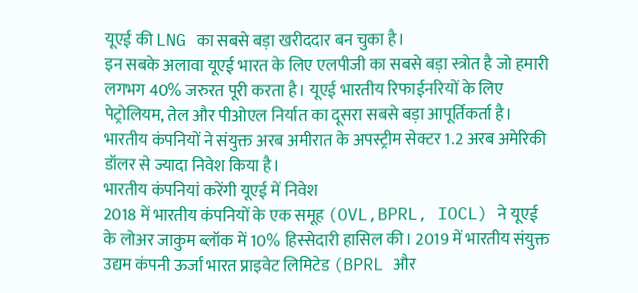यूएई की LNG का सबसे बड़ा खरीददार बन चुका है।
इन सबके अलावा यूएई भारत के लिए एलपीजी का सबसे बड़ा स्त्रोत है जो हमारी लगभग 40% जरुरत पूरी करता है। यूएई भारतीय रिफाईनरियों के लिए पेट्रोलियम, तेल और पीओएल निर्यात का दूसरा सबसे बड़ा आपूर्तिकर्ता है। भारतीय कंपनियों ने संयुक्त अरब अमीरात के अपस्ट्रीम सेक्टर 1.2 अरब अमेरिकी डॉलर से ज्यादा निवेश किया है।
भारतीय कंपनियां करेंगी यूएई में निवेश
2018 में भारतीय कंपनियों के एक समूह (OVL,BPRL, IOCL) ने यूएई के लोअर जाकुम ब्लॉक में 10% हिस्सेदारी हासिल की। 2019 में भारतीय संयुक्त उद्यम कंपनी ऊर्जा भारत प्राइवेट लिमिटेड (BPRL और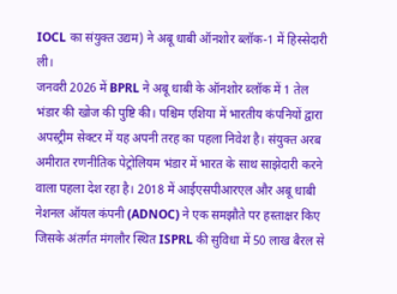IOCL का संयुक्त उद्यम) ने अबू धाबी ऑनशोर ब्लॉक-1 में हिस्सेदारी ली।
जनवरी 2026 में BPRL ने अबू धाबी के ऑनशोर ब्लॉक में 1 तेल भंडार की खोज की पुष्टि की। पश्चिम एशिया में भारतीय कंपनियों द्वारा अपस्ट्रीम सेक्टर में यह अपनी तरह का पहला निवेश है। संयुक्त अरब अमीरात रणनीतिक पेट्रोलियम भंडार में भारत के साथ साझेदारी करने वाला पहला देश रहा है। 2018 में आईएसपीआरएल और अबू धाबी नेशनल ऑयल कंपनी (ADNOC) ने एक समझौते पर हस्ताक्षर किए जिसके अंतर्गत मंगलौर स्थित ISPRL की सुविधा में 50 लाख बैरल से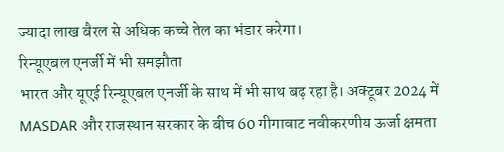ज्यादा लाख बैरल से अधिक कच्चे तेल का भंडार करेगा।
रिन्यूएबल एनर्जी में भी समझौता
भारत और यूएई रिन्यूएबल एनर्जी के साथ में भी साथ बढ़ रहा है। अक्टूबर 2024 में MASDAR और राजस्थान सरकार के बीच 60 गीगावाट नवीकरणीय ऊर्जा क्षमता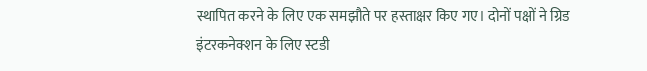स्थापित करने के लिए एक समझौते पर हस्ताक्षर किए गए। दोनों पक्षों ने ग्रिड इंटरकनेक्शन के लिए स्टडी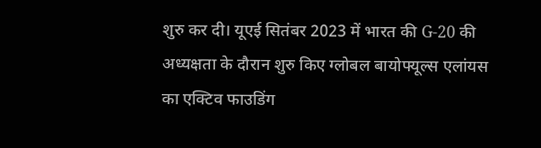शुरु कर दी। यूएई सितंबर 2023 में भारत की G-20 की अध्यक्षता के दौरान शुरु किए ग्लोबल बायोफ्यूल्स एलांयस का एक्टिव फाउडिंग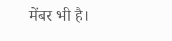मेंबर भी है।